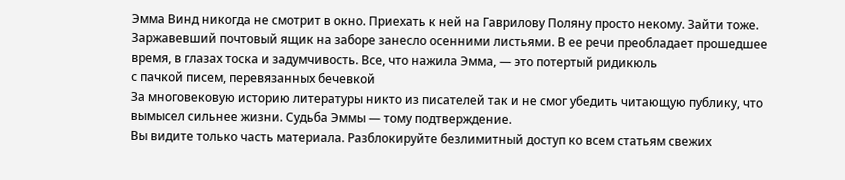Эмма Винд никогда не смотрит в окно. Приехать к ней на Гаврилову Поляну просто некому. Зайти тоже. Заржавевший почтовый ящик на заборе занесло осенними листьями. В ее речи преобладает прошедшее время, в глазах тоска и задумчивость. Все, что нажила Эмма, — это потертый ридикюль
с пачкой писем, перевязанных бечевкой
За многовековую историю литературы никто из писателей так и не смог убедить читающую публику, что вымысел сильнее жизни. Судьба Эммы — тому подтверждение.
Вы видите только часть материала. Разблокируйте безлимитный доступ ко всем статьям свежих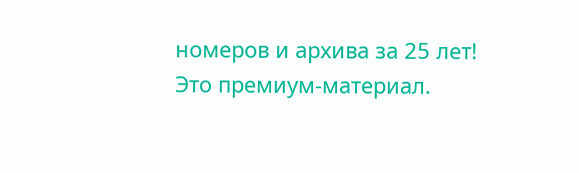номеров и архива за 25 лет!
Это премиум-материал.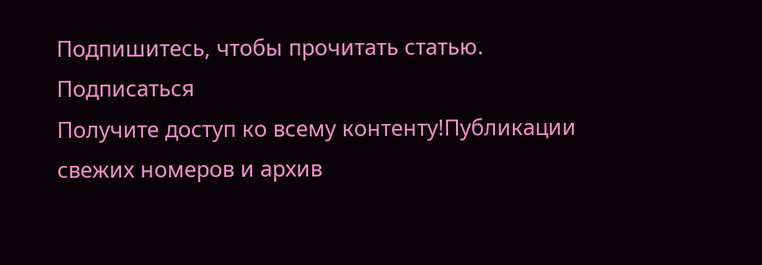Подпишитесь, чтобы прочитать статью.
Подписаться
Получите доступ ко всему контенту!Публикации свежих номеров и архив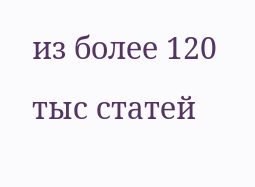из более 120 тыс статей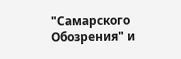"Самарского Обозрения" и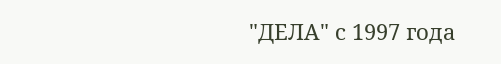"ДЕЛА" с 1997 года